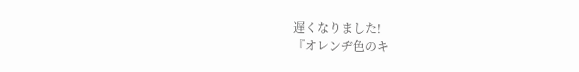遅くなりました!
『オレンヂ色のキ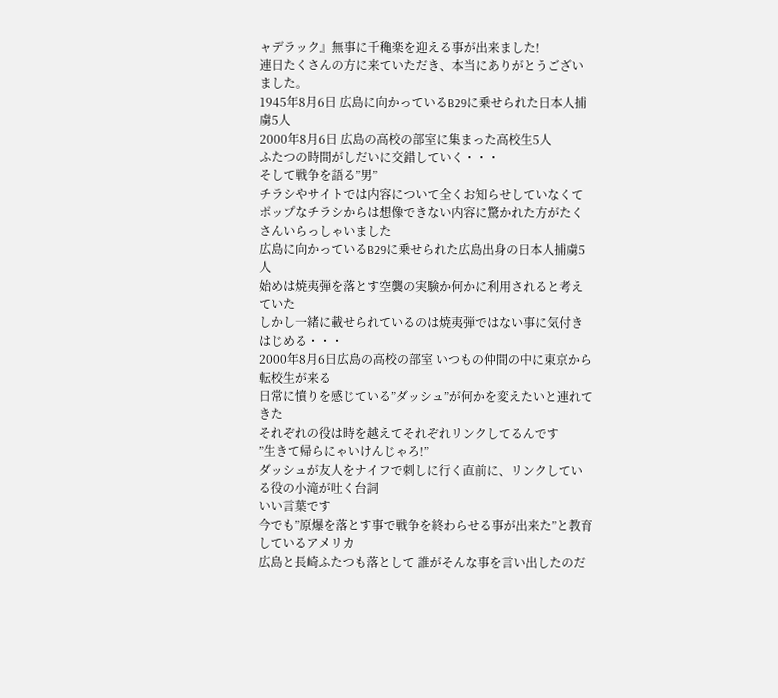ャデラック』無事に千穐楽を迎える事が出来ました!
連日たくさんの方に来ていただき、本当にありがとうございました。
1945年8月6日 広島に向かっているB29に乗せられた日本人捕虜5人
2000年8月6日 広島の高校の部室に集まった高校生5人
ふたつの時間がしだいに交錯していく・・・
そして戦争を語る”男”
チラシやサイトでは内容について全くお知らせしていなくてポップなチラシからは想像できない内容に驚かれた方がたくさんいらっしゃいました
広島に向かっているB29に乗せられた広島出身の日本人捕虜5人
始めは焼夷弾を落とす空襲の実験か何かに利用されると考えていた
しかし一緒に載せられているのは焼夷弾ではない事に気付きはじめる・・・
2000年8月6日広島の高校の部室 いつもの仲間の中に東京から転校生が来る
日常に憤りを感じている”ダッシュ”が何かを変えたいと連れてきた
それぞれの役は時を越えてそれぞれリンクしてるんです
”生きて帰らにゃいけんじゃろ!”
ダッシュが友人をナイフで刺しに行く直前に、リンクしている役の小滝が吐く台詞
いい言葉です
今でも”原爆を落とす事で戦争を終わらせる事が出来た”と教育しているアメリカ
広島と長崎ふたつも落として 誰がそんな事を言い出したのだ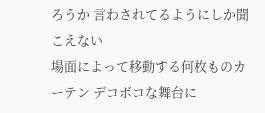ろうか 言わされてるようにしか聞こえない
場面によって移動する何枚ものカーテン デコボコな舞台に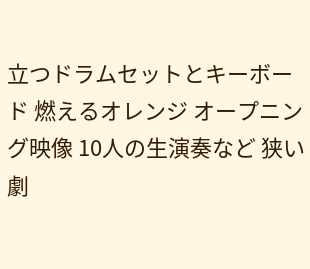立つドラムセットとキーボード 燃えるオレンジ オープニング映像 10人の生演奏など 狭い劇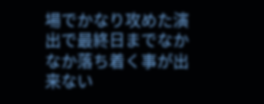場でかなり攻めた演出で最終日までなかなか落ち着く事が出来ない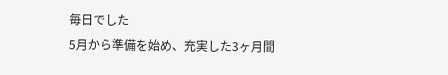毎日でした
5月から準備を始め、充実した3ヶ月間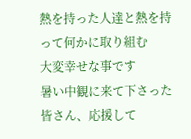熱を持った人達と熱を持って何かに取り組む
大変幸せな事です
暑い中観に来て下さった皆さん、応援して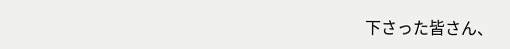下さった皆さん、